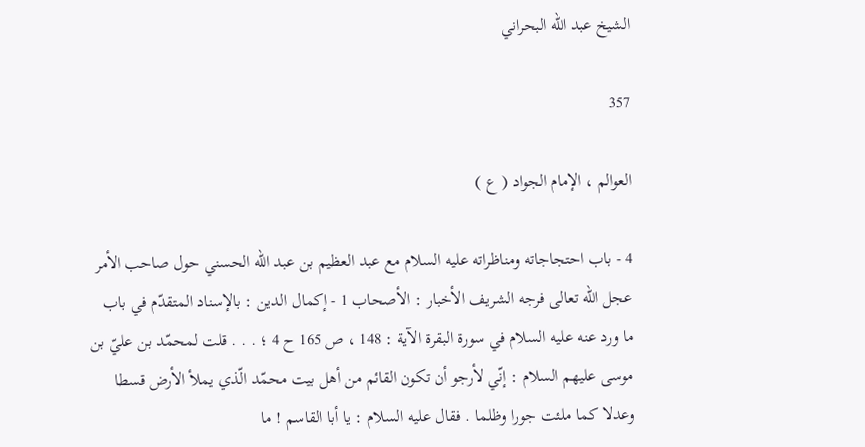الشيخ عبد الله البحراني

357

العوالم ، الإمام الجواد ( ع )

4 - باب احتجاجاته ومناظراته عليه السلام مع عبد العظيم بن عبد اللّه الحسني حول صاحب الأمر عجل اللّه تعالى فرجه الشريف الأخبار : الأصحاب 1 - إكمال الدين : بالإسناد المتقدّم في باب ما ورد عنه عليه السلام في سورة البقرة الآية : 148 ، ص 165 ح 4 ؛ . . . قلت لمحمّد بن عليّ بن موسى عليهم السلام : إنّي لأرجو أن تكون القائم من أهل بيت محمّد الّذي يملأ الأرض قسطا وعدلا كما ملئت جورا وظلما . فقال عليه السلام : يا أبا القاسم ! ما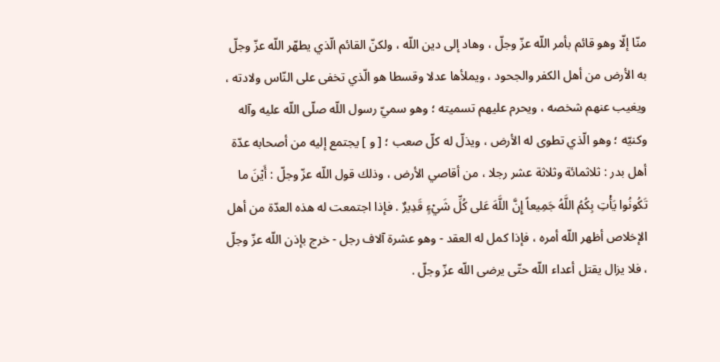منّا إلّا وهو قائم بأمر اللّه عزّ وجلّ ، وهاد إلى دين اللّه ، ولكنّ القائم الّذي يطهّر اللّه عزّ وجلّ به الأرض من أهل الكفر والجحود ، ويملأها عدلا وقسطا هو الّذي تخفى على النّاس ولادته ، ويغيب عنهم شخصه ، ويحرم عليهم تسميته ؛ وهو سميّ رسول اللّه صلّى اللّه عليه وآله وكنيّه ؛ وهو الّذي تطوى له الأرض ، ويذلّ له كلّ صعب ؛ [ و ] يجتمع إليه من أصحابه عدّة أهل بدر : ثلاثمائة وثلاثة عشر رجلا ، من أقاصي الأرض ، وذلك قول اللّه عزّ وجلّ : أَيْنَ ما تَكُونُوا يَأْتِ بِكُمُ اللَّهُ جَمِيعاً إِنَّ اللَّهَ عَلى كُلِّ شَيْءٍ قَدِيرٌ . فإذا اجتمعت له هذه العدّة من أهل الإخلاص أظهر اللّه أمره ، فإذا كمل له العقد - وهو عشرة آلاف رجل - خرج بإذن اللّه عزّ وجلّ ، فلا يزال يقتل أعداء اللّه حتّى يرضى اللّه عزّ وجلّ .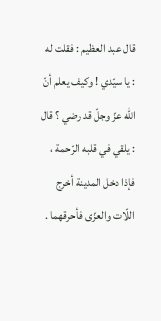قال عبد العظيم : فقلت له : يا سيّدي ! وكيف يعلم أنّ اللّه عزّ وجلّ قد رضي ؟ قال : يلقي في قلبه الرّحمة ، فإذا دخل المدينة أخرج اللّات والعزّى فأحرقهما .